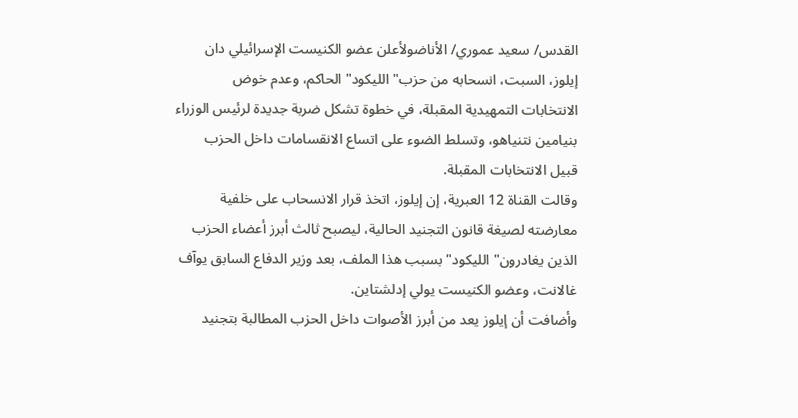القدس/ سعيد عموري/ الأناضولأعلن عضو الكنيست الإسرائيلي دان إيلوز، السبت، انسحابه من حزب" الليكود" الحاكم، وعدم خوض الانتخابات التمهيدية المقبلة، في خطوة تشكل ضربة جديدة لرئيس الوزراء بنيامين نتنياهو، وتسلط الضوء على اتساع الانقسامات داخل الحزب قبيل الانتخابات المقبلة.
وقالت القناة 12 العبرية، إن إيلوز، اتخذ قرار الانسحاب على خلفية معارضته لصيغة قانون التجنيد الحالية، ليصبح ثالث أبرز أعضاء الحزب الذين يغادرون" الليكود" بسبب هذا الملف، بعد وزير الدفاع السابق يوآف غالانت، وعضو الكنيست يولي إدلشتاين.
وأضافت أن إيلوز يعد من أبرز الأصوات داخل الحزب المطالبة بتجنيد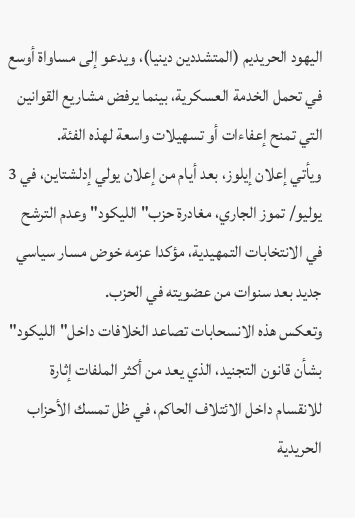اليهود الحريديم (المتشددين دينيا)، ويدعو إلى مساواة أوسع في تحمل الخدمة العسكرية، بينما يرفض مشاريع القوانين التي تمنح إعفاءات أو تسهيلات واسعة لهذه الفئة.
ويأتي إعلان إيلوز، بعد أيام من إعلان يولي إدلشتاين، في 3 يوليو/ تموز الجاري، مغادرة حزب" الليكود" وعدم الترشح في الانتخابات التمهيدية، مؤكدا عزمه خوض مسار سياسي جديد بعد سنوات من عضويته في الحزب.
وتعكس هذه الانسحابات تصاعد الخلافات داخل" الليكود" بشأن قانون التجنيد، الذي يعد من أكثر الملفات إثارة للانقسام داخل الائتلاف الحاكم، في ظل تمسك الأحزاب الحريدية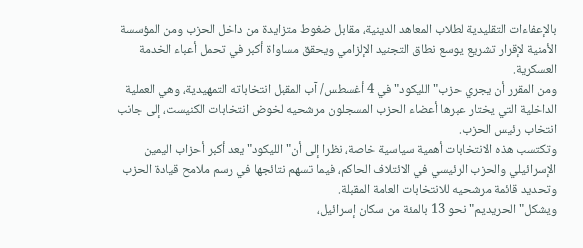بالإعفاءات التقليدية لطلاب المعاهد الدينية، مقابل ضغوط متزايدة من داخل الحزب ومن المؤسسة الأمنية لإقرار تشريع يوسع نطاق التجنيد الإلزامي ويحقق مساواة أكبر في تحمل أعباء الخدمة العسكرية.
ومن المقرر أن يجري حزب" الليكود" في 4 أغسطس/ آب المقبل انتخاباته التمهيدية، وهي العملية الداخلية التي يختار عبرها أعضاء الحزب المسجلون مرشحيه لخوض انتخابات الكنيست، إلى جانب انتخاب رئيس الحزب.
وتكتسب هذه الانتخابات أهمية سياسية خاصة، نظرا إلى أن" الليكود" يعد أكبر أحزاب اليمين الإسرائيلي والحزب الرئيسي في الائتلاف الحاكم، فيما تسهم نتائجها في رسم ملامح قيادة الحزب وتحديد قائمة مرشحيه للانتخابات العامة المقبلة.
ويشكل" الحريديم" نحو 13 بالمئة من سكان إسرائيل،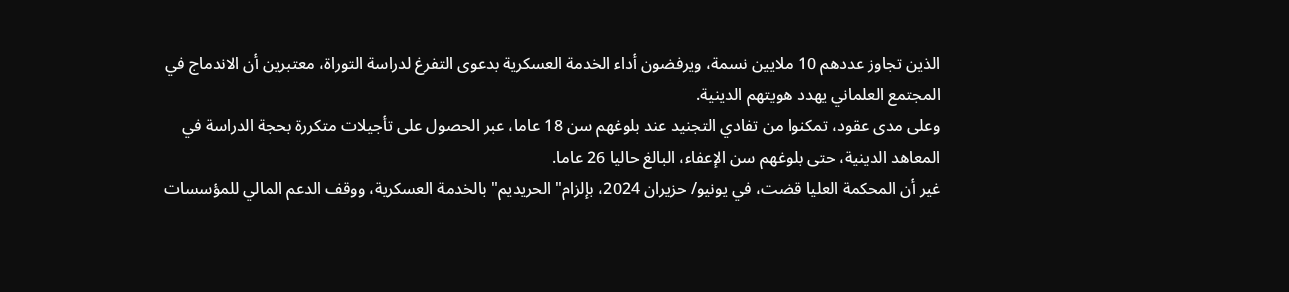الذين تجاوز عددهم 10 ملايين نسمة، ويرفضون أداء الخدمة العسكرية بدعوى التفرغ لدراسة التوراة، معتبرين أن الاندماج في المجتمع العلماني يهدد هويتهم الدينية.
وعلى مدى عقود، تمكنوا من تفادي التجنيد عند بلوغهم سن 18 عاما، عبر الحصول على تأجيلات متكررة بحجة الدراسة في المعاهد الدينية، حتى بلوغهم سن الإعفاء، البالغ حاليا 26 عاما.
غير أن المحكمة العليا قضت، في يونيو/ حزيران 2024، بإلزام" الحريديم" بالخدمة العسكرية، ووقف الدعم المالي للمؤسسات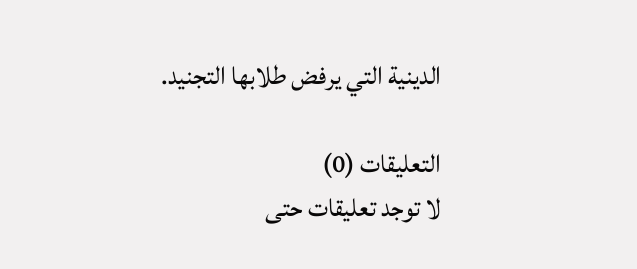الدينية التي يرفض طلابها التجنيد.

التعليقات (0)
لا توجد تعليقات حتى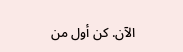الآن. كن أول من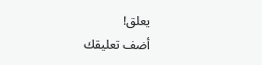يعلق!
أضف تعليقك